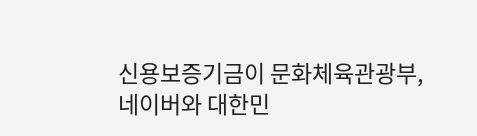신용보증기금이 문화체육관광부, 네이버와 대한민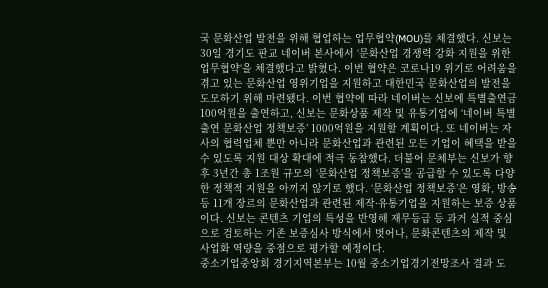국 문화산업 발전을 위해 협업하는 업무협약(MOU)를 체결했다. 신보는 30일 경기도 판교 네이버 본사에서 ‘문화산업 경쟁력 강화 지원을 위한 업무협약‘을 체결했다고 밝혔다. 이번 협약은 코로나19 위기로 어려움을 겪고 있는 문화산업 영위기업을 지원하고 대한민국 문화산업의 발전을 도모하기 위해 마련됐다. 이번 협약에 따라 네이버는 신보에 특별출연금 100억원을 출연하고, 신보는 문화상품 제작 및 유통기업에 ‘네이버 특별출연 문화산업 정책보증’ 1000억원을 지원할 계획이다. 또 네이버는 자사의 협력업체 뿐만 아니라 문화산업과 관련된 모든 기업이 혜택을 받을 수 있도록 지원 대상 확대에 적극 동참했다. 더불어 문체부는 신보가 향후 3년간 총 1조원 규모의 ‘문화산업 정책보증’을 공급할 수 있도록 다양한 정책적 지원을 아끼지 않기로 했다. ‘문화산업 정책보증’은 영화, 방송 등 11개 장르의 문화산업과 관련된 제작·유통기업을 지원하는 보증 상품이다. 신보는 콘텐츠 기업의 특성을 반영해 재무등급 등 과거 실적 중심으로 검토하는 기존 보증심사 방식에서 벗어나, 문화콘텐츠의 제작 및 사업화 역량을 중점으로 평가할 예정이다.
중소기업중앙회 경기지역본부는 10월 중소기업경기전망조사 결과 도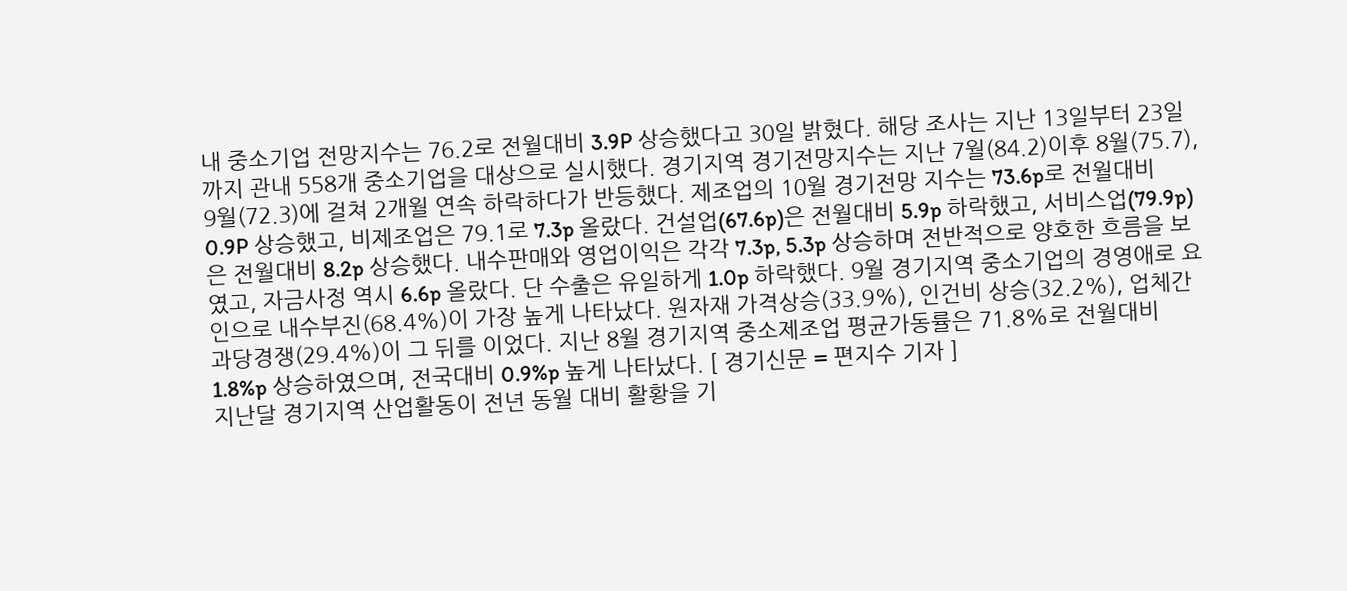내 중소기업 전망지수는 76.2로 전월대비 3.9P 상승했다고 30일 밝혔다. 해당 조사는 지난 13일부터 23일까지 관내 558개 중소기업을 대상으로 실시했다. 경기지역 경기전망지수는 지난 7월(84.2)이후 8월(75.7), 9월(72.3)에 걸쳐 2개월 연속 하락하다가 반등했다. 제조업의 10월 경기전망 지수는 73.6p로 전월대비 0.9P 상승했고, 비제조업은 79.1로 7.3p 올랐다. 건설업(67.6p)은 전월대비 5.9p 하락했고, 서비스업(79.9p)은 전월대비 8.2p 상승했다. 내수판매와 영업이익은 각각 7.3p, 5.3p 상승하며 전반적으로 양호한 흐름을 보였고, 자금사정 역시 6.6p 올랐다. 단 수출은 유일하게 1.0p 하락했다. 9월 경기지역 중소기업의 경영애로 요인으로 내수부진(68.4%)이 가장 높게 나타났다. 원자재 가격상승(33.9%), 인건비 상승(32.2%), 업체간 과당경쟁(29.4%)이 그 뒤를 이었다. 지난 8월 경기지역 중소제조업 평균가동률은 71.8%로 전월대비 1.8%p 상승하였으며, 전국대비 0.9%p 높게 나타났다. [ 경기신문 = 편지수 기자 ]
지난달 경기지역 산업활동이 전년 동월 대비 활황을 기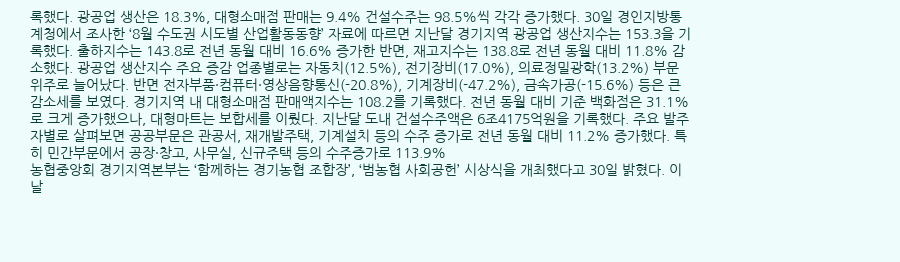록했다. 광공업 생산은 18.3%, 대형소매점 판매는 9.4% 건설수주는 98.5%씩 각각 증가했다. 30일 경인지방통계청에서 조사한 ‘8월 수도권 시도별 산업활동동향’ 자료에 따르면 지난달 경기지역 광공업 생산지수는 153.3을 기록했다. 출하지수는 143.8로 전년 동월 대비 16.6% 증가한 반면, 재고지수는 138.8로 전년 동월 대비 11.8% 감소했다. 광공업 생산지수 주요 증감 업종별로는 자동치(12.5%), 전기장비(17.0%), 의료정밀광학(13.2%) 부문 위주로 늘어났다. 반면 전자부품·컴퓨터·영상음향통신(-20.8%), 기계장비(-47.2%), 금속가공(-15.6%) 등은 큰 감소세를 보였다. 경기지역 내 대형소매점 판매액지수는 108.2를 기록했다. 전년 동월 대비 기준 백화점은 31.1%로 크게 증가했으나, 대형마트는 보합세를 이뤘다. 지난달 도내 건설수주액은 6조4175억원을 기록했다. 주요 발주자별로 살펴보면 공공부문은 관공서, 재개발주택, 기계설치 등의 수주 증가로 전년 동월 대비 11.2% 증가했다. 특히 민간부문에서 공장·창고, 사무실, 신규주택 등의 수주증가로 113.9%
농협중앙회 경기지역본부는 ‘함께하는 경기농협 조합장’, ‘범농협 사회공헌’ 시상식을 개최했다고 30일 밝혔다. 이날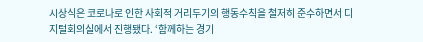시상식은 코로나로 인한 사회적 거리두기의 행동수칙을 철저히 준수하면서 디지털회의실에서 진행됐다. ‘함께하는 경기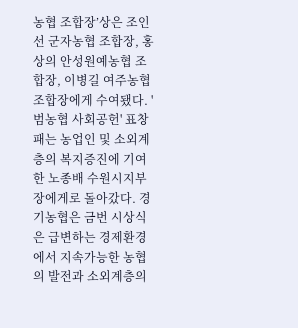농협 조합장’상은 조인선 군자농협 조합장, 홍상의 안성원예농협 조합장, 이병길 여주농협 조합장에게 수여됐다. '범농협 사회공헌' 표창패는 농업인 및 소외계층의 복지증진에 기여한 노종배 수원시지부장에게로 돌아갔다. 경기농협은 금번 시상식은 급변하는 경제환경에서 지속가능한 농협의 발전과 소외계층의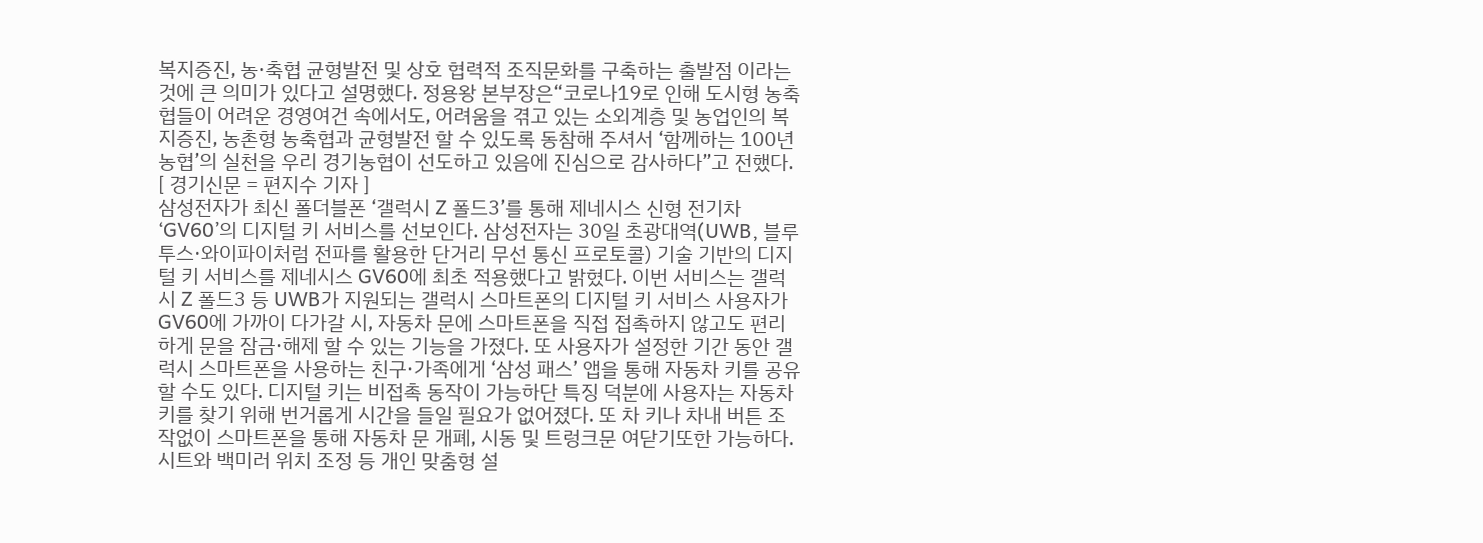복지증진, 농·축협 균형발전 및 상호 협력적 조직문화를 구축하는 출발점 이라는 것에 큰 의미가 있다고 설명했다. 정용왕 본부장은“코로나19로 인해 도시형 농축협들이 어려운 경영여건 속에서도, 어려움을 겪고 있는 소외계층 및 농업인의 복지증진, 농촌형 농축협과 균형발전 할 수 있도록 동참해 주셔서 ‘함께하는 100년 농협’의 실천을 우리 경기농협이 선도하고 있음에 진심으로 감사하다”고 전했다. [ 경기신문 = 편지수 기자 ]
삼성전자가 최신 폴더블폰 ‘갤럭시 Z 폴드3’를 통해 제네시스 신형 전기차 ‘GV60’의 디지털 키 서비스를 선보인다. 삼성전자는 30일 초광대역(UWB, 블루투스·와이파이처럼 전파를 활용한 단거리 무선 통신 프로토콜) 기술 기반의 디지털 키 서비스를 제네시스 GV60에 최초 적용했다고 밝혔다. 이번 서비스는 갤럭시 Z 폴드3 등 UWB가 지원되는 갤럭시 스마트폰의 디지털 키 서비스 사용자가 GV60에 가까이 다가갈 시, 자동차 문에 스마트폰을 직접 접촉하지 않고도 편리하게 문을 잠금·해제 할 수 있는 기능을 가졌다. 또 사용자가 설정한 기간 동안 갤럭시 스마트폰을 사용하는 친구·가족에게 ‘삼성 패스’ 앱을 통해 자동차 키를 공유할 수도 있다. 디지털 키는 비접촉 동작이 가능하단 특징 덕분에 사용자는 자동차 키를 찾기 위해 번거롭게 시간을 들일 필요가 없어졌다. 또 차 키나 차내 버튼 조작없이 스마트폰을 통해 자동차 문 개폐, 시동 및 트렁크문 여닫기또한 가능하다. 시트와 백미러 위치 조정 등 개인 맞춤형 설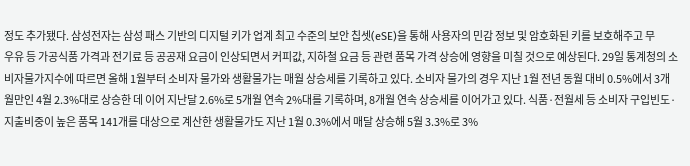정도 추가됐다. 삼성전자는 삼성 패스 기반의 디지털 키가 업계 최고 수준의 보안 칩셋(eSE)을 통해 사용자의 민감 정보 및 암호화된 키를 보호해주고 무
우유 등 가공식품 가격과 전기료 등 공공재 요금이 인상되면서 커피값, 지하철 요금 등 관련 품목 가격 상승에 영향을 미칠 것으로 예상된다. 29일 통계청의 소비자물가지수에 따르면 올해 1월부터 소비자 물가와 생활물가는 매월 상승세를 기록하고 있다. 소비자 물가의 경우 지난 1월 전년 동월 대비 0.5%에서 3개월만인 4월 2.3%대로 상승한 데 이어 지난달 2.6%로 5개월 연속 2%대를 기록하며, 8개월 연속 상승세를 이어가고 있다. 식품·전월세 등 소비자 구입빈도·지출비중이 높은 품목 141개를 대상으로 계산한 생활물가도 지난 1월 0.3%에서 매달 상승해 5월 3.3%로 3%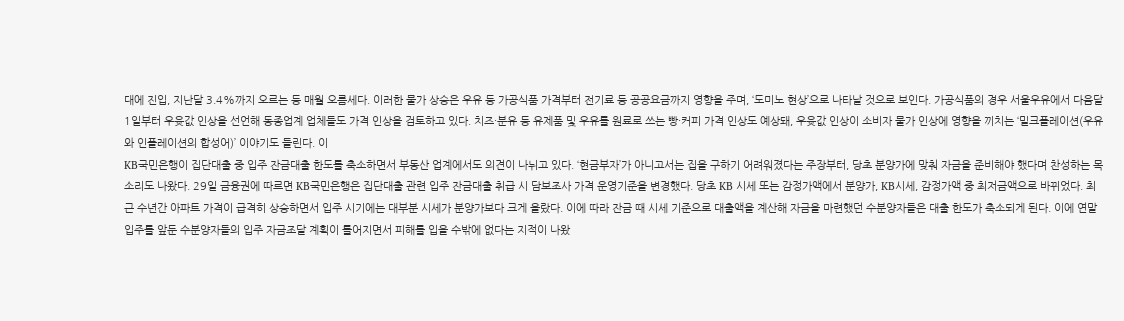대에 진입, 지난달 3.4%까지 오르는 등 매월 오름세다. 이러한 물가 상승은 우유 등 가공식품 가격부터 전기료 등 공공요금까지 영향을 주며, ‘도미노 현상’으로 나타날 것으로 보인다. 가공식품의 경우 서울우유에서 다음달 1일부터 우윳값 인상을 선언해 동종업계 업체들도 가격 인상을 검토하고 있다. 치즈·분유 등 유제품 및 우유를 원료로 쓰는 빵·커피 가격 인상도 예상돼, 우윳값 인상이 소비자 물가 인상에 영향을 끼치는 ‘밀크플레이션(우유와 인플레이션의 합성어)’ 이야기도 들린다. 이
KB국민은행이 집단대출 중 입주 잔금대출 한도를 축소하면서 부동산 업계에서도 의견이 나뉘고 있다. ‘현금부자’가 아니고서는 집을 구하기 어려워졌다는 주장부터, 당초 분양가에 맞춰 자금을 준비해야 했다며 찬성하는 목소리도 나왔다. 29일 금융권에 따르면 KB국민은행은 집단대출 관련 입주 잔금대출 취급 시 담보조사 가격 운영기준을 변경했다. 당초 KB 시세 또는 감정가액에서 분양가, KB시세, 감정가액 중 최저금액으로 바뀌었다. 최근 수년간 아파트 가격이 급격히 상승하면서 입주 시기에는 대부분 시세가 분양가보다 크게 올랐다. 이에 따라 잔금 때 시세 기준으로 대출액을 계산해 자금을 마련했던 수분양자들은 대출 한도가 축소되게 된다. 이에 연말 입주를 앞둔 수분양자들의 입주 자금조달 계획이 틀어지면서 피해를 입을 수밖에 없다는 지적이 나왔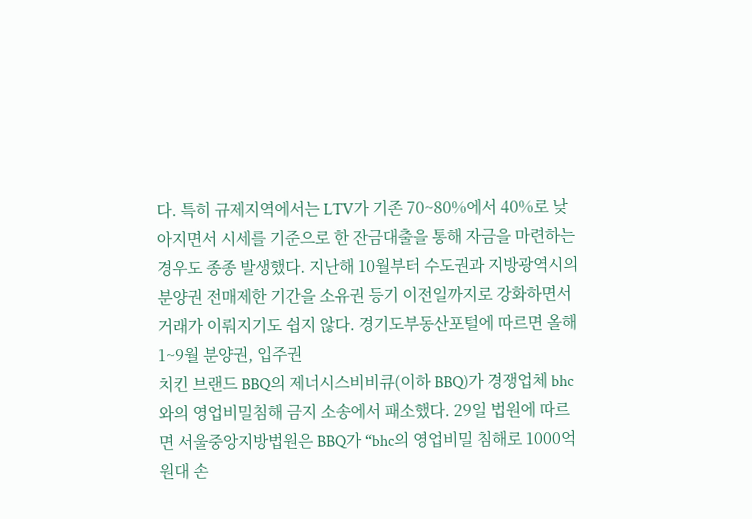다. 특히 규제지역에서는 LTV가 기존 70~80%에서 40%로 낮아지면서 시세를 기준으로 한 잔금대출을 통해 자금을 마련하는 경우도 종종 발생했다. 지난해 10월부터 수도권과 지방광역시의 분양권 전매제한 기간을 소유권 등기 이전일까지로 강화하면서 거래가 이뤄지기도 쉽지 않다. 경기도부동산포털에 따르면 올해 1~9월 분양권, 입주권
치킨 브랜드 BBQ의 제너시스비비큐(이하 BBQ)가 경쟁업체 bhc와의 영업비밀침해 금지 소송에서 패소했다. 29일 법원에 따르면 서울중앙지방법원은 BBQ가 “bhc의 영업비밀 침해로 1000억원대 손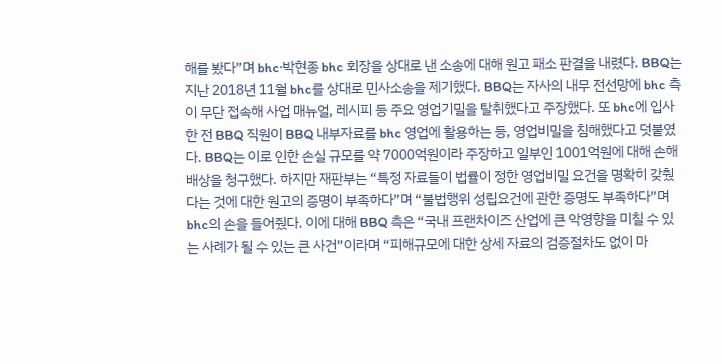해를 봤다”며 bhc·박현종 bhc 회장을 상대로 낸 소송에 대해 원고 패소 판결을 내렸다. BBQ는 지난 2018년 11월 bhc를 상대로 민사소송을 제기했다. BBQ는 자사의 내무 전선망에 bhc 측이 무단 접속해 사업 매뉴얼, 레시피 등 주요 영업기밀을 탈취했다고 주장했다. 또 bhc에 입사한 전 BBQ 직원이 BBQ 내부자료를 bhc 영업에 활용하는 등, 영업비밀을 침해했다고 덧붙였다. BBQ는 이로 인한 손실 규모를 약 7000억원이라 주장하고 일부인 1001억원에 대해 손해배상을 청구했다. 하지만 재판부는 “특정 자료들이 법률이 정한 영업비밀 요건을 명확히 갖췄다는 것에 대한 원고의 증명이 부족하다”며 “불법행위 성립요건에 관한 증명도 부족하다”며 bhc의 손을 들어줬다. 이에 대해 BBQ 측은 “국내 프랜차이즈 산업에 큰 악영향을 미칠 수 있는 사례가 될 수 있는 큰 사건”이라며 “피해규모에 대한 상세 자료의 검증절차도 없이 마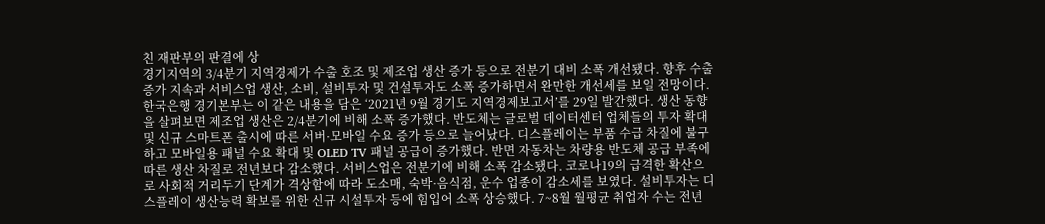친 재판부의 판결에 상
경기지역의 3/4분기 지역경제가 수출 호조 및 제조업 생산 증가 등으로 전분기 대비 소폭 개선됐다. 향후 수출 증가 지속과 서비스업 생산, 소비, 설비투자 및 건설투자도 소폭 증가하면서 완만한 개선세를 보일 전망이다. 한국은행 경기본부는 이 같은 내용을 담은 ‘2021년 9월 경기도 지역경제보고서’를 29일 발간했다. 생산 동향을 살펴보면 제조업 생산은 2/4분기에 비해 소폭 증가했다. 반도체는 글로벌 데이터센터 업체들의 투자 확대 및 신규 스마트폰 출시에 따른 서버·모바일 수요 증가 등으로 늘어났다. 디스플레이는 부품 수급 차질에 불구하고 모바일용 패널 수요 확대 및 OLED TV 패널 공급이 증가했다. 반면 자동차는 차량용 반도체 공급 부족에 따른 생산 차질로 전년보다 감소했다. 서비스업은 전분기에 비해 소폭 감소됐다. 코로나19의 급격한 확산으로 사회적 거리두기 단계가 격상함에 따라 도소매, 숙박·음식점, 운수 업종이 감소세를 보였다. 설비투자는 디스플레이 생산능력 확보를 위한 신규 시설투자 등에 힘입어 소폭 상승했다. 7~8월 월평균 취업자 수는 전년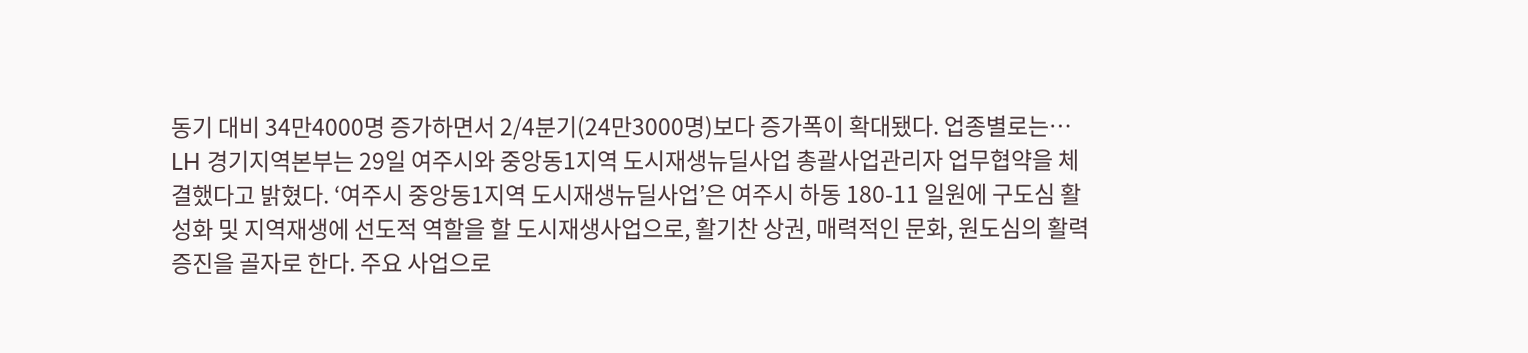동기 대비 34만4000명 증가하면서 2/4분기(24만3000명)보다 증가폭이 확대됐다. 업종별로는…
LH 경기지역본부는 29일 여주시와 중앙동1지역 도시재생뉴딜사업 총괄사업관리자 업무협약을 체결했다고 밝혔다. ‘여주시 중앙동1지역 도시재생뉴딜사업’은 여주시 하동 180-11 일원에 구도심 활성화 및 지역재생에 선도적 역할을 할 도시재생사업으로, 활기찬 상권, 매력적인 문화, 원도심의 활력증진을 골자로 한다. 주요 사업으로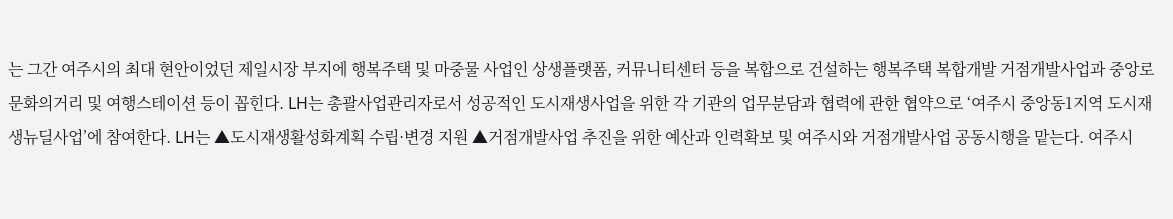는 그간 여주시의 최대 현안이었던 제일시장 부지에 행복주택 및 마중물 사업인 상생플랫폼, 커뮤니티센터 등을 복합으로 건설하는 행복주택 복합개발 거점개발사업과 중앙로 문화의거리 및 여행스테이션 등이 꼽힌다. LH는 총괄사업관리자로서 성공적인 도시재생사업을 위한 각 기관의 업무분담과 협력에 관한 협약으로 ‘여주시 중앙동1지역 도시재생뉴딜사업’에 참여한다. LH는 ▲도시재생활성화계획 수립·변경 지원 ▲거점개발사업 추진을 위한 예산과 인력확보 및 여주시와 거점개발사업 공동시행을 맡는다. 여주시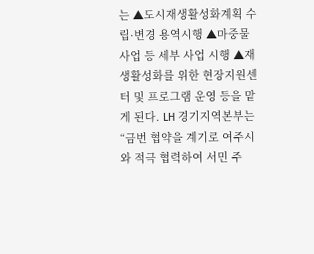는 ▲도시재생활성화계획 수립·변경 용역시행 ▲마중물 사업 등 세부 사업 시행 ▲재생활성화를 위한 현장지원센터 및 프로그램 운영 등을 맡게 된다. LH 경기지역본부는 “금번 협약을 계기로 여주시와 적극 협력하여 서민 주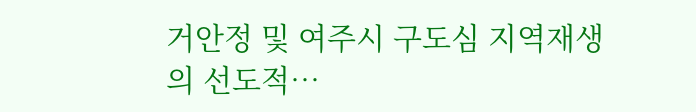거안정 및 여주시 구도심 지역재생의 선도적…